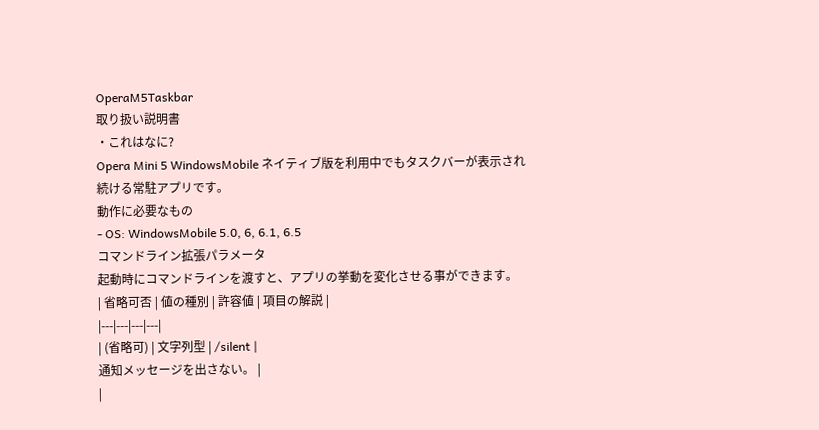OperaM5Taskbar
取り扱い説明書
・これはなに?
Opera Mini 5 WindowsMobile ネイティブ版を利用中でもタスクバーが表示され続ける常駐アプリです。
動作に必要なもの
- OS: WindowsMobile 5.0, 6, 6.1, 6.5
コマンドライン拡張パラメータ
起動時にコマンドラインを渡すと、アプリの挙動を変化させる事ができます。
| 省略可否 | 値の種別 | 許容値 | 項目の解説 |
|---|---|---|---|
| (省略可) | 文字列型 | /silent |
通知メッセージを出さない。 |
|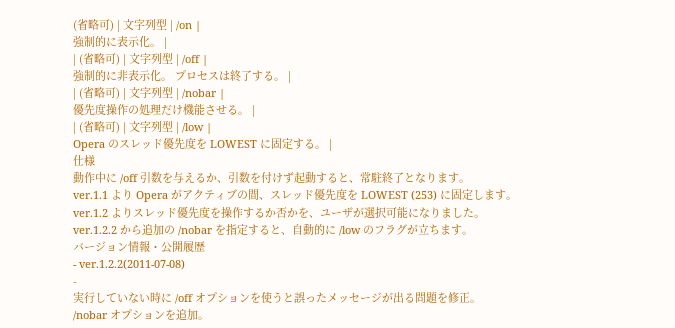(省略可) | 文字列型 | /on |
強制的に表示化。 |
| (省略可) | 文字列型 | /off |
強制的に非表示化。 プロセスは終了する。 |
| (省略可) | 文字列型 | /nobar |
優先度操作の処理だけ機能させる。 |
| (省略可) | 文字列型 | /low |
Opera のスレッド優先度を LOWEST に固定する。 |
仕様
動作中に /off 引数を与えるか、引数を付けず起動すると、常駐終了となります。
ver.1.1 より Opera がアクティブの間、スレッド優先度を LOWEST (253) に固定します。
ver.1.2 よりスレッド優先度を操作するか否かを、ユーザが選択可能になりました。
ver.1.2.2 から追加の /nobar を指定すると、自動的に /low のフラグが立ちます。
バージョン情報・公開履歴
- ver.1.2.2(2011-07-08)
-
実行していない時に /off オプションを使うと誤ったメッセージが出る問題を修正。
/nobar オプションを追加。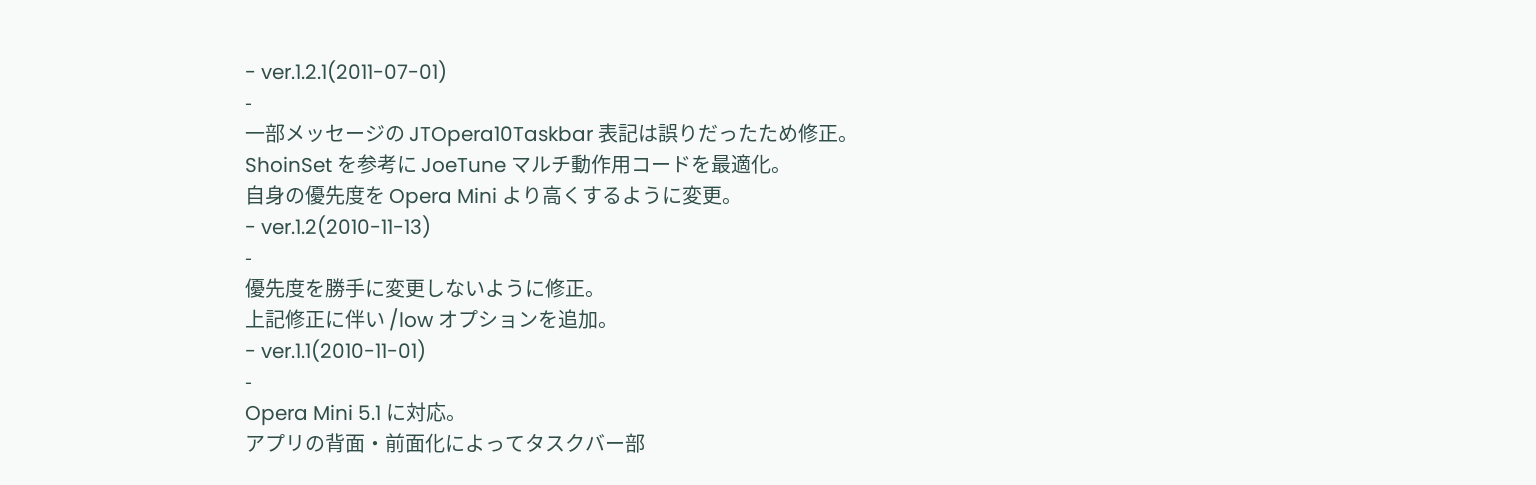- ver.1.2.1(2011-07-01)
-
一部メッセージの JTOpera10Taskbar 表記は誤りだったため修正。
ShoinSet を参考に JoeTune マルチ動作用コードを最適化。
自身の優先度を Opera Mini より高くするように変更。
- ver.1.2(2010-11-13)
-
優先度を勝手に変更しないように修正。
上記修正に伴い /low オプションを追加。
- ver.1.1(2010-11-01)
-
Opera Mini 5.1 に対応。
アプリの背面・前面化によってタスクバー部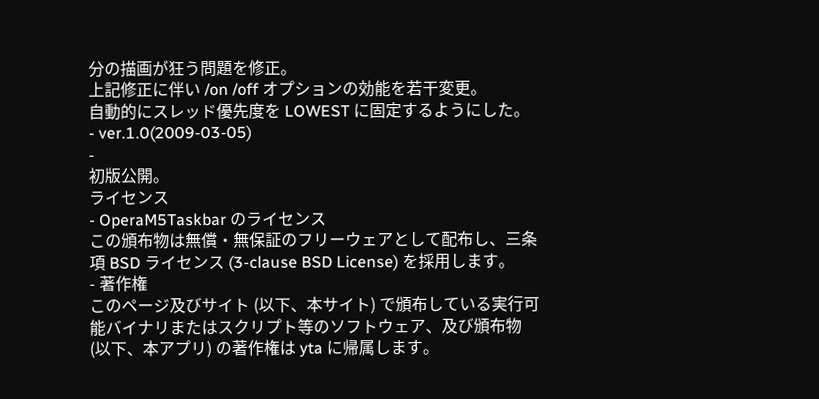分の描画が狂う問題を修正。
上記修正に伴い /on /off オプションの効能を若干変更。
自動的にスレッド優先度を LOWEST に固定するようにした。
- ver.1.0(2009-03-05)
-
初版公開。
ライセンス
- OperaM5Taskbar のライセンス
この頒布物は無償・無保証のフリーウェアとして配布し、三条項 BSD ライセンス (3-clause BSD License) を採用します。
- 著作権
このページ及びサイト (以下、本サイト) で頒布している実行可能バイナリまたはスクリプト等のソフトウェア、及び頒布物 (以下、本アプリ) の著作権は yta に帰属します。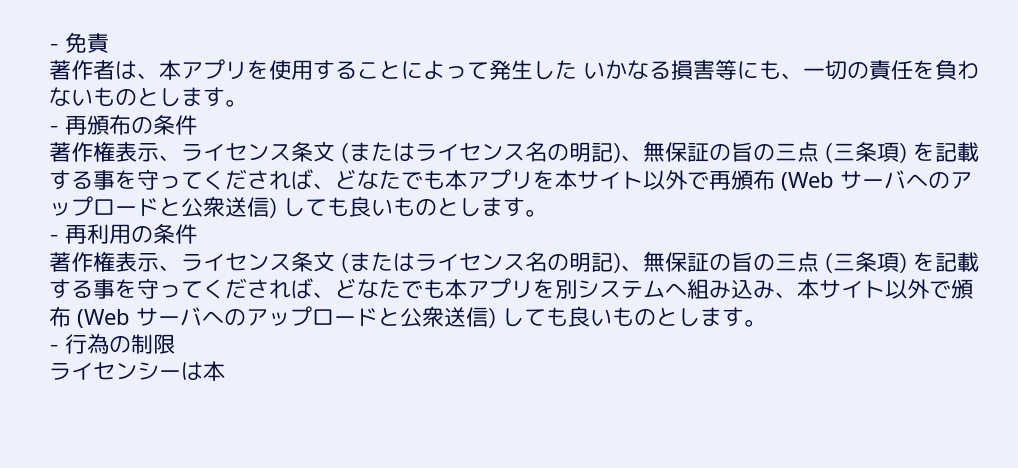- 免責
著作者は、本アプリを使用することによって発生した いかなる損害等にも、一切の責任を負わないものとします。
- 再頒布の条件
著作権表示、ライセンス条文 (またはライセンス名の明記)、無保証の旨の三点 (三条項) を記載する事を守ってくだされば、どなたでも本アプリを本サイト以外で再頒布 (Web サーバへのアップロードと公衆送信) しても良いものとします。
- 再利用の条件
著作権表示、ライセンス条文 (またはライセンス名の明記)、無保証の旨の三点 (三条項) を記載する事を守ってくだされば、どなたでも本アプリを別システムへ組み込み、本サイト以外で頒布 (Web サーバへのアップロードと公衆送信) しても良いものとします。
- 行為の制限
ライセンシーは本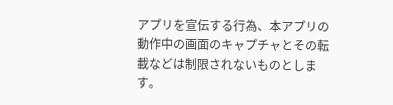アプリを宣伝する行為、本アプリの動作中の画面のキャプチャとその転載などは制限されないものとします。